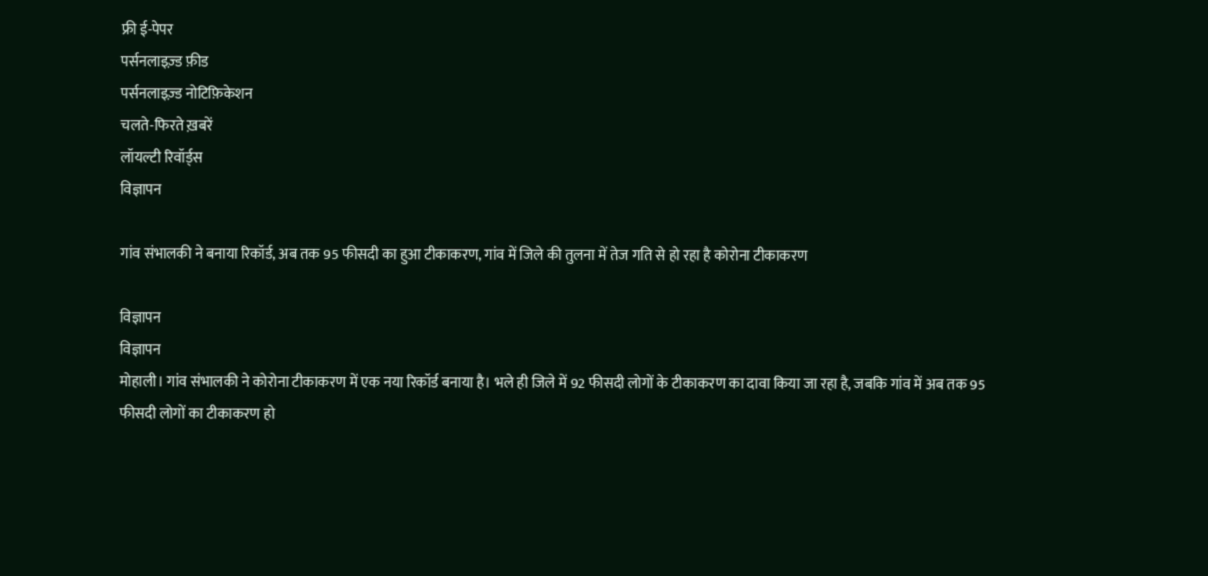फ्री ई-पेपर
पर्सनलाइज़्ड फ़ीड
पर्सनलाइज़्ड नोटिफ़िकेशन
चलते-फिरते ख़बरें
लॉयल्टी रिवॉर्ड्स
विज्ञापन

गांव संभालकी ने बनाया रिकॉर्ड, अब तक 95 फीसदी का हुआ टीकाकरण, गांव में जिले की तुलना में तेज गति से हो रहा है कोरोना टीकाकरण

विज्ञापन
विज्ञापन
मोहाली। गांव संभालकी ने कोरोना टीकाकरण में एक नया रिकॉर्ड बनाया है। भले ही जिले में 92 फीसदी लोगों के टीकाकरण का दावा किया जा रहा है, जबकि गांव में अब तक 95 फीसदी लोगों का टीकाकरण हो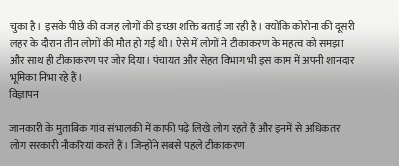चुका है। इसके पीछे की वजह लोगों की इच्छा शक्ति बताई जा रही है। क्योंकि कोरोना की दूसरी लहर के दौरान तीन लोगों की मौत हो गई थी। ऐसे में लोगों ने टीकाकरण के महत्व को समझा और साथ ही टीकाकरण पर जोर दिया। पंचायत और सेहत विभाग भी इस काम में अपनी शानदार भूमिका निभा रहे हैं।
विज्ञापन

जानकारी के मुताबिक गांव संभालकी में काफी पढ़े लिखे लोग रहते हैं और इनमें से अधिकतर लोग सरकारी नौकरियां करते हैं। जिन्होंने सबसे पहले टीकाकरण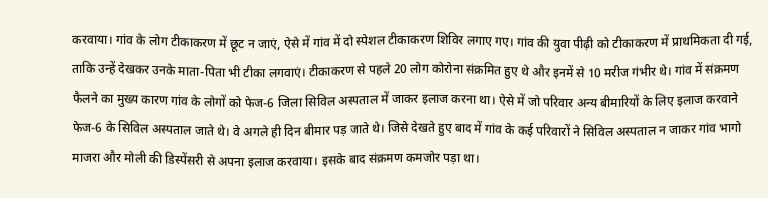करवाया। गांव के लोग टीकाकरण में छूट न जाएं, ऐसे में गांव में दो स्पेशल टीकाकरण शिविर लगाए गए। गांव की युवा पीढ़ी को टीकाकरण में प्राथमिकता दी गई, ताकि उन्हें देखकर उनके माता-पिता भी टीका लगवाएं। टीकाकरण से पहले 20 लोग कोरोना संक्रमित हुए थे और इनमें से 10 मरीज गंभीर थे। गांव में संक्रमण फैलने का मुख्य कारण गांव के लोगों को फेज-6 जिला सिविल अस्पताल में जाकर इलाज करना था। ऐसे में जो परिवार अन्य बीमारियों के लिए इलाज करवाने फेज-6 के सिविल अस्पताल जाते थे। वे अगले ही दिन बीमार पड़ जाते थे। जिसे देखते हुए बाद में गांव के कई परिवारों ने सिविल अस्पताल न जाकर गांव भागो माजरा और मोली की डिस्पेंसरी से अपना इलाज करवाया। इसके बाद संक्रमण कमजोर पड़ा था।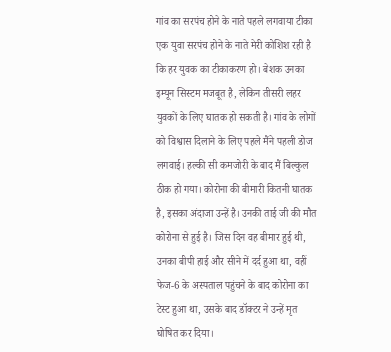गांव का सरपंच होने के नाते पहले लगवाया टीका
एक युवा सरपंच होने के नाते मेरी कोशिश रही है कि हर युवक का टीकाकरण हो। बेशक उनका इम्यून सिस्टम मजबूत है, लेकिन तीसरी लहर युवकों के लिए घातक हो सकती है। गांव के लोगों को विश्वास दिलाने के लिए पहले मैंने पहली डोज लगवाई। हल्की सी कमजोरी के बाद मैं बिल्कुल ठीक हो गया। कोरोना की बीमारी कितनी घातक है, इसका अंदाजा उन्हें है। उनकी ताई जी की मौत कोरोना से हुई है। जिस दिन वह बीमार हुई थी, उनका बीपी हाई और सीने में दर्द हुआ था, वहीं फेज-6 के अस्पताल पहुंचने के बाद कोरोना का टेस्ट हुआ था, उसके बाद डॉक्टर ने उन्हें मृत घोषित कर दिया।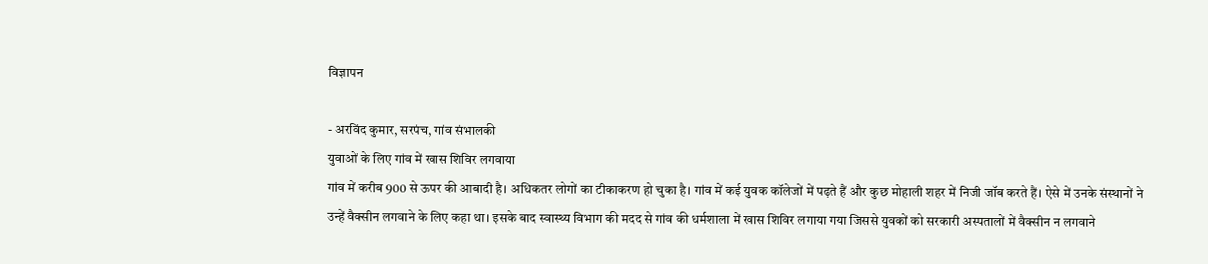विज्ञापन

- अरविंद कुमार, सरपंच, गांव संभालकी
युवाओं के लिए गांव में खास शिविर लगवाया
गांव में करीब 900 से ऊपर की आबादी है। अधिकतर लोगों का टीकाकरण हो चुका है। गांव में कई युवक कॉलेजों में पढ़ते हैं और कुछ मोहाली शहर में निजी जॉब करते हैं। ऐसे में उनके संस्थानों ने उन्हें वैक्सीन लगवाने के लिए कहा था। इसके बाद स्वास्थ्य विभाग की मदद से गांव की धर्मशाला में खास शिविर लगाया गया जिससे युवकों को सरकारी अस्पतालों में वैक्सीन न लगवाने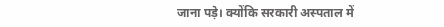जाना पड़े। क्योंकि सरकारी अस्पताल में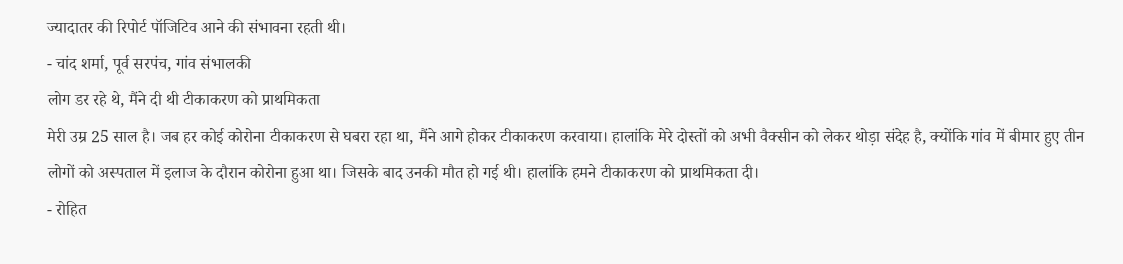ज्यादातर की रिपोर्ट पॉजिटिव आने की संभावना रहती थी।
- चांद शर्मा, पूर्व सरपंच, गांव संभालकी
लोग डर रहे थे, मैंने दी थी टीकाकरण को प्राथमिकता
मेरी उम्र 25 साल है। जब हर कोई कोरोना टीकाकरण से घबरा रहा था, मैंने आगे होकर टीकाकरण करवाया। हालांकि मेरे दोस्तों को अभी वैक्सीन को लेकर थोड़ा संदेह है, क्योंकि गांव में बीमार हुए तीन लोगों को अस्पताल में इलाज के दौरान कोरोना हुआ था। जिसके बाद उनकी मौत हो गई थी। हालांकि हमने टीकाकरण को प्राथमिकता दी।
- रोहित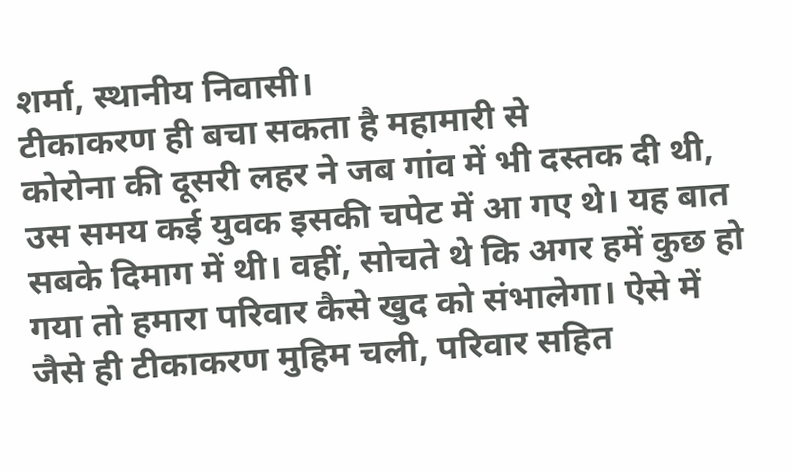शर्मा, स्थानीय निवासी।
टीकाकरण ही बचा सकता है महामारी से
कोरोना की दूसरी लहर ने जब गांव में भी दस्तक दी थी, उस समय कई युवक इसकी चपेट में आ गए थे। यह बात सबके दिमाग में थी। वहीं, सोचते थे कि अगर हमें कुछ हो गया तो हमारा परिवार कैसे खुद को संभालेगा। ऐसे में जैसे ही टीकाकरण मुहिम चली, परिवार सहित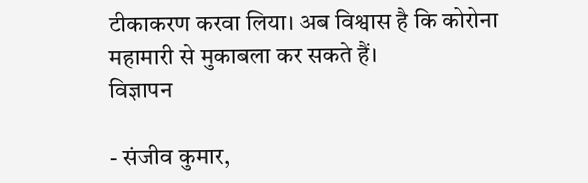टीकाकरण करवा लिया। अब विश्वास है कि कोरोना महामारी से मुकाबला कर सकते हैं।
विज्ञापन

- संजीव कुमार,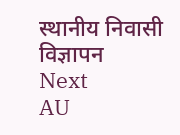स्थानीय निवासी
विज्ञापन
Next
AU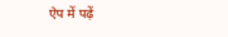ऐप में पढ़ें